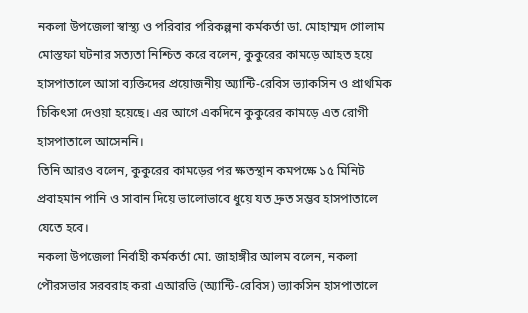নকলা উপজেলা স্বাস্থ্য ও পরিবার পরিকল্পনা কর্মকর্তা ডা. মোহাম্মদ গোলাম মোস্তফা ঘটনার সত্যতা নিশ্চিত করে বলেন, কুকুরের কামড়ে আহত হয়ে হাসপাতালে আসা ব্যক্তিদের প্রয়োজনীয় অ্যান্টি-রেবিস ভ্যাকসিন ও প্রাথমিক চিকিৎসা দেওয়া হয়েছে। এর আগে একদিনে কুকুরের কামড়ে এত রোগী হাসপাতালে আসেননি।
তিনি আরও বলেন, কুকুরের কামড়ের পর ক্ষতস্থান কমপক্ষে ১৫ মিনিট প্রবাহমান পানি ও সাবান দিয়ে ভালোভাবে ধুয়ে যত দ্রুত সম্ভব হাসপাতালে যেতে হবে।
নকলা উপজেলা নির্বাহী কর্মকর্তা মো. জাহাঙ্গীর আলম বলেন, নকলা পৌরসভার সরবরাহ করা এআরভি (অ্যান্টি-রেবিস) ভ্যাকসিন হাসপাতালে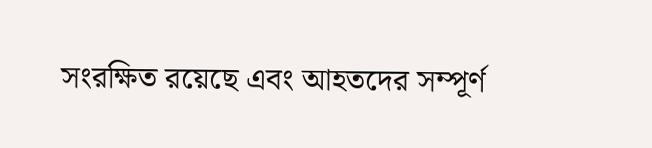সংরক্ষিত রয়েছে এবং আহতদের সম্পূর্ণ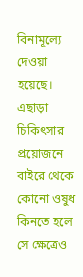বিনামূল্যে দেওয়া হয়েছে। এছাড়া চিকিৎসার প্রয়োজনে বাইরে থেকে কোনো ওষুধ কিনতে হলে সে ক্ষেত্রেও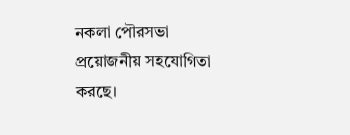নকলা পৌরসভা প্রয়োজনীয় সহযোগিতা করছে।